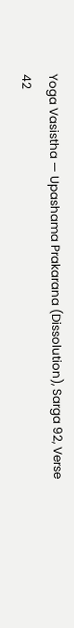Yoga Vasistha — Upashama Prakarana (Dissolution), Sarga 92, Verse 42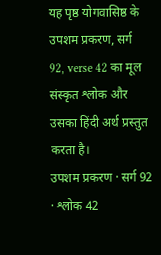यह पृष्ठ योगवासिष्ठ के उपशम प्रकरण, सर्ग 92, verse 42 का मूल संस्कृत श्लोक और उसका हिंदी अर्थ प्रस्तुत करता है।
उपशम प्रकरण · सर्ग 92 · श्लोक 42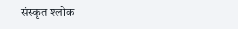संस्कृत श्लोक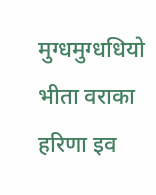मुग्धमुग्धधियो भीता वराका हरिणा इव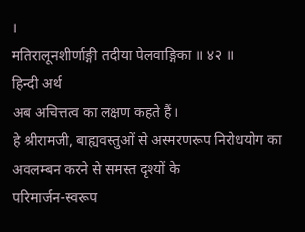।
मतिरालूनशीर्णाङ्गी तदीया पेलवाङ्गिका ॥ ४२ ॥
हिन्दी अर्थ
अब अचित्तत्व का लक्षण कहते हैं।
हे श्रीरामजी, बाह्यवस्तुओं से अस्मरणरूप निरोधयोग का अवलम्बन करने से समस्त दृश्यों के
परिमार्जन-स्वरूप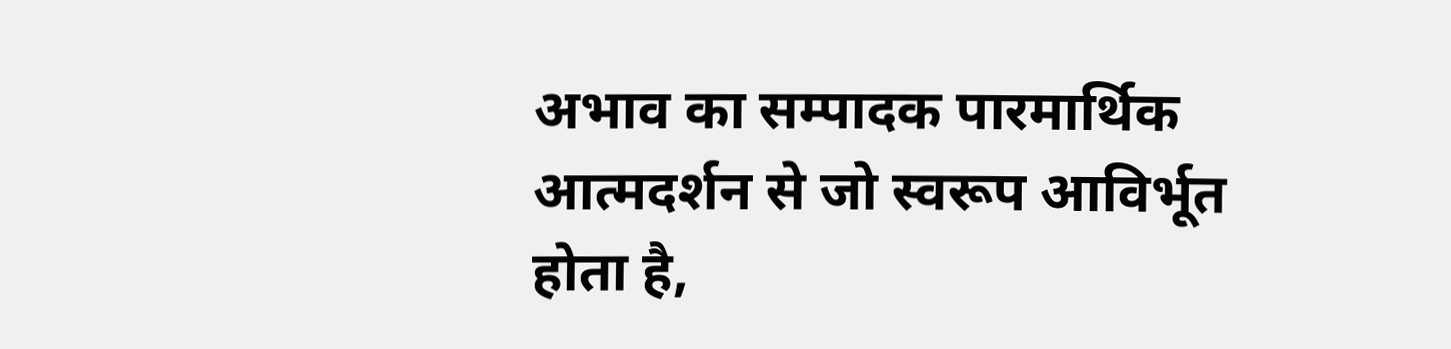अभाव का सम्पादक पारमार्थिक आत्मदर्शन से जो स्वरूप आविर्भूत होता है,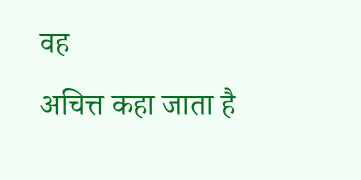वह
अचित्त कहा जाता है